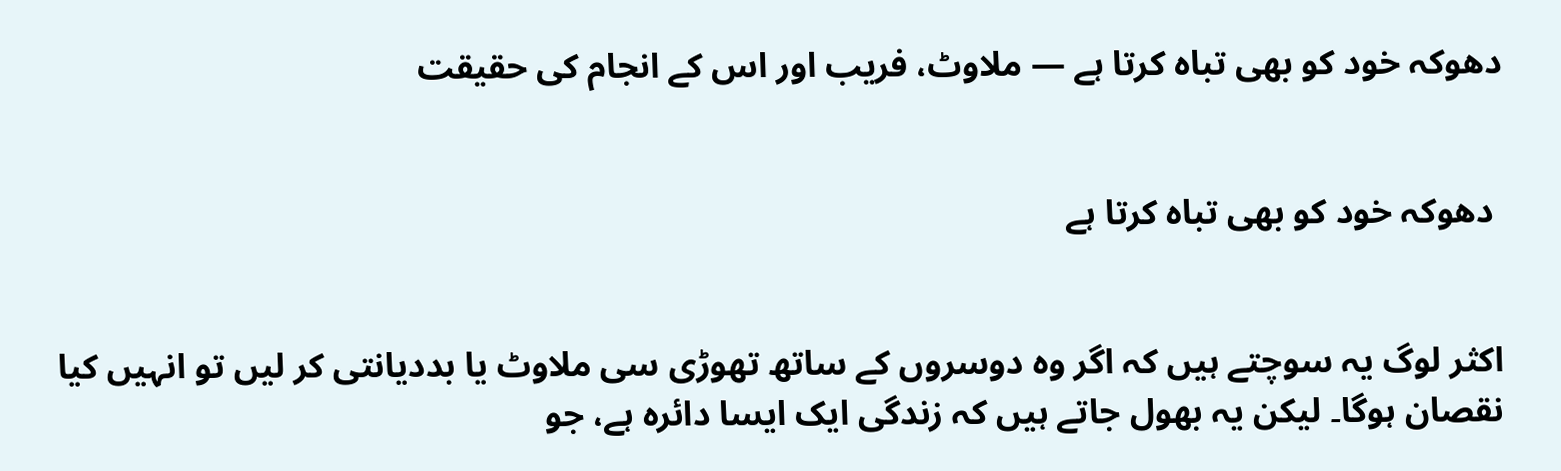دھوکہ خود کو بھی تباہ کرتا ہے — ملاوٹ، فریب اور اس کے انجام کی حقیقت


 دھوکہ خود کو بھی تباہ کرتا ہے


اکثر لوگ یہ سوچتے ہیں کہ اگر وہ دوسروں کے ساتھ تھوڑی سی ملاوٹ یا بددیانتی کر لیں تو انہیں کیا نقصان ہوگا۔ لیکن یہ بھول جاتے ہیں کہ زندگی ایک ایسا دائرہ ہے، جو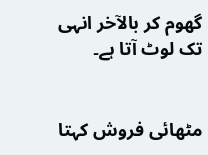گھوم کر بالآخر انہی تک لوٹ آتا ہے۔


مٹھائی فروش کہتا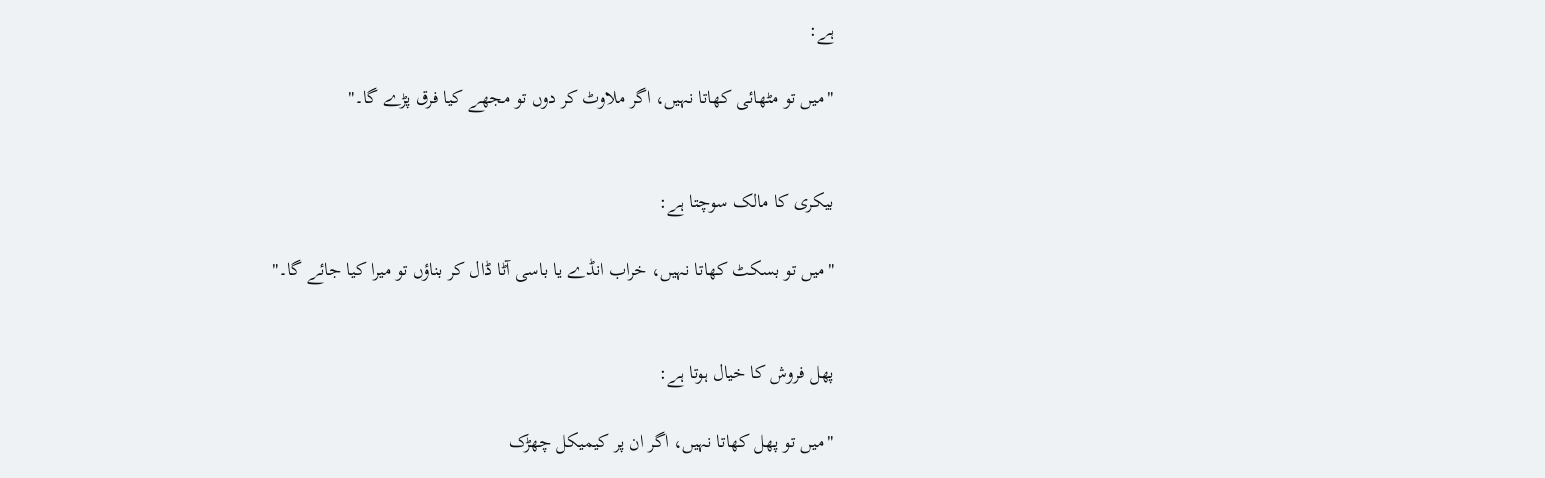ہے:

"میں تو مٹھائی کھاتا نہیں، اگر ملاوٹ کر دوں تو مجھے کیا فرق پڑے گا۔"


بیکری کا مالک سوچتا ہے:

"میں تو بسکٹ کھاتا نہیں، خراب انڈے یا باسی آٹا ڈال کر بناؤں تو میرا کیا جائے گا۔"


پھل فروش کا خیال ہوتا ہے:

"میں تو پھل کھاتا نہیں، اگر ان پر کیمیکل چھڑک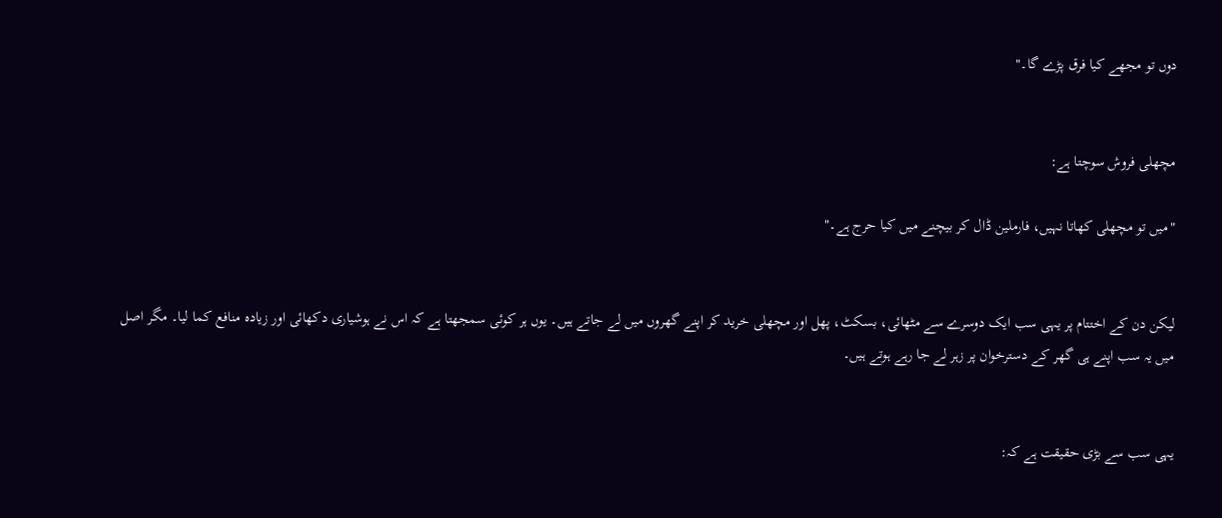دوں تو مجھے کیا فرق پڑے گا۔"


مچھلی فروش سوچتا ہے:

"میں تو مچھلی کھاتا نہیں، فارملین ڈال کر بیچنے میں کیا حرج ہے۔"


لیکن دن کے اختتام پر یہی سب ایک دوسرے سے مٹھائی، بسکٹ، پھل اور مچھلی خرید کر اپنے گھروں میں لے جاتے ہیں۔ یوں ہر کوئی سمجھتا ہے کہ اس نے ہوشیاری دکھائی اور زیادہ منافع کما لیا۔ مگر اصل میں یہ سب اپنے ہی گھر کے دسترخوان پر زہر لے جا رہے ہوتے ہیں۔


یہی سب سے بڑی حقیقت ہے کہ: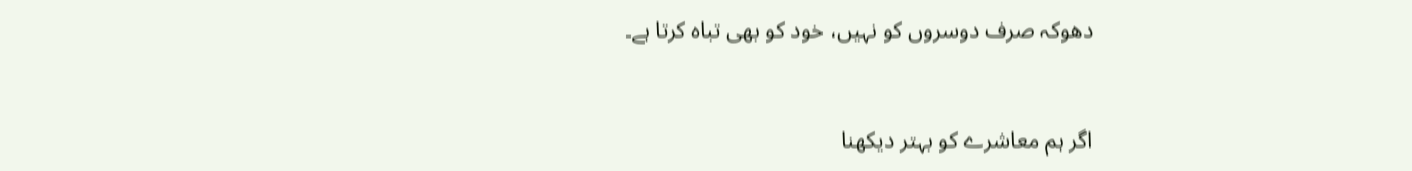دھوکہ صرف دوسروں کو نہیں، خود کو بھی تباہ کرتا ہے۔


اگر ہم معاشرے کو بہتر دیکھنا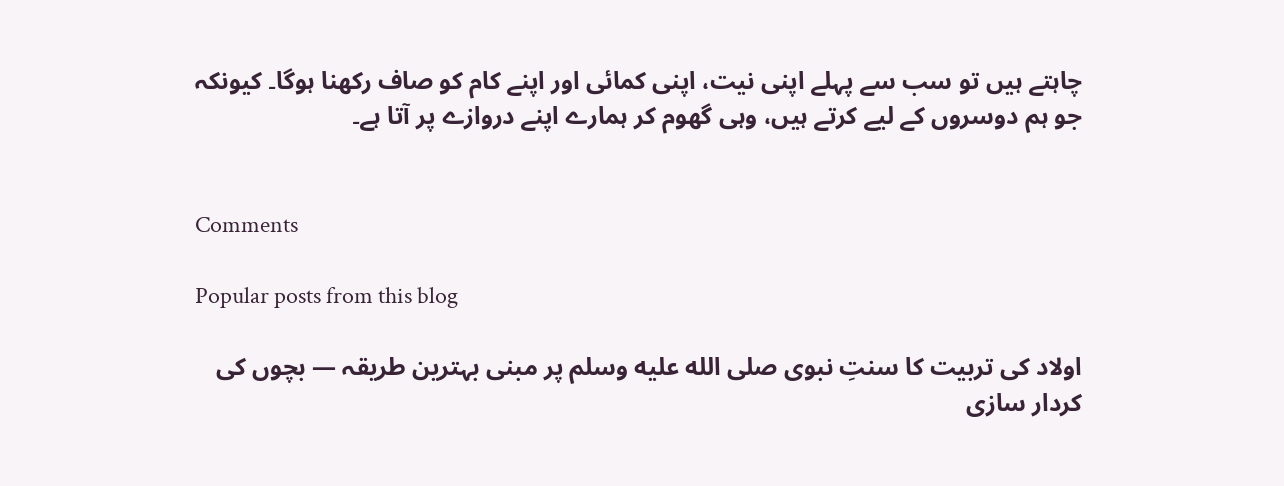چاہتے ہیں تو سب سے پہلے اپنی نیت، اپنی کمائی اور اپنے کام کو صاف رکھنا ہوگا۔ کیونکہ جو ہم دوسروں کے لیے کرتے ہیں، وہی گھوم کر ہمارے اپنے دروازے پر آتا ہے۔


Comments

Popular posts from this blog

اولاد کی تربیت کا سنتِ نبوی صلى الله عليه وسلم پر مبنی بہترین طریقہ — بچوں کی کردار سازی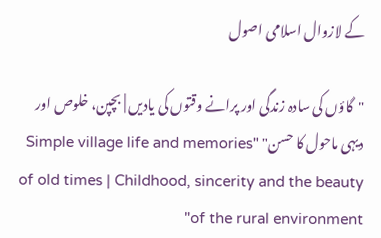کے لازوال اسلامی اصول

"گاؤں کی سادہ زندگی اور پرانے وقتوں کی یادیں | بچپن، خلوص اور دیہی ماحول کا حسن" "Simple village life and memories of old times | Childhood, sincerity and the beauty of the rural environment"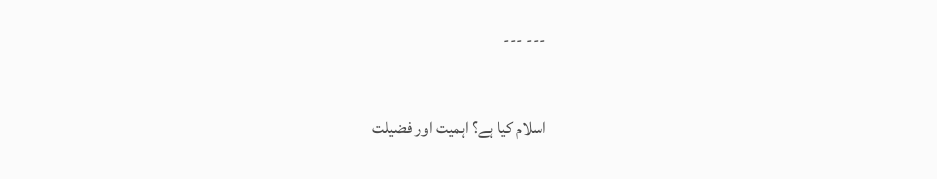--- ---

اسلام کیا ہے؟ اہمیت اور فضیلت